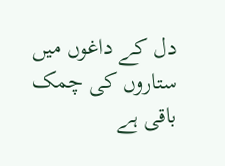دل کے داغوں میں ستاروں کی چمک باقی ہے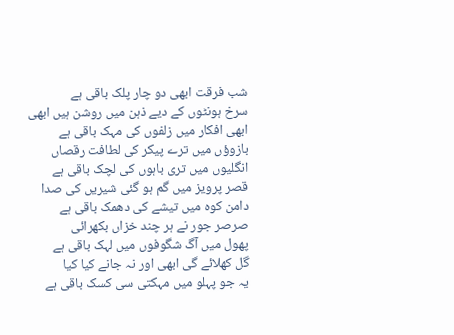شب فرقت ابھی دو چار پلک باقی ہے
سرخ ہونٹوں کے دیے ذہن میں روشن ہیں ابھی
ابھی افکار میں زلفوں کی مہک باقی ہے
بازوؤں میں ترے پیکر کی لطافت رقصاں
انگلیوں میں تری باہوں کی لچک باقی ہے
قصر پرویز میں گم ہو گئی شیریں کی صدا
دامن کوہ میں تیشے کی دھمک باقی ہے
صرصر جور نے ہر چند خزاں بکھرائی
پھول میں آگ شگوفوں میں لہک باقی ہے
گل کھلائے گی ابھی اور نہ جانے کیا کیا
یہ جو پہلو میں مہکتی سی کسک باقی ہے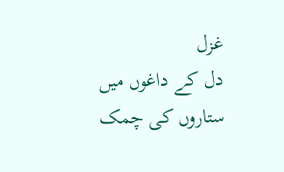غزل
دل کے داغوں میں ستاروں کی چمک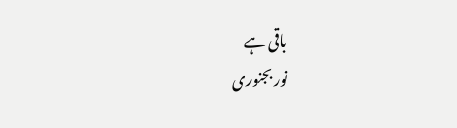باقی ہے
نور بجنوری